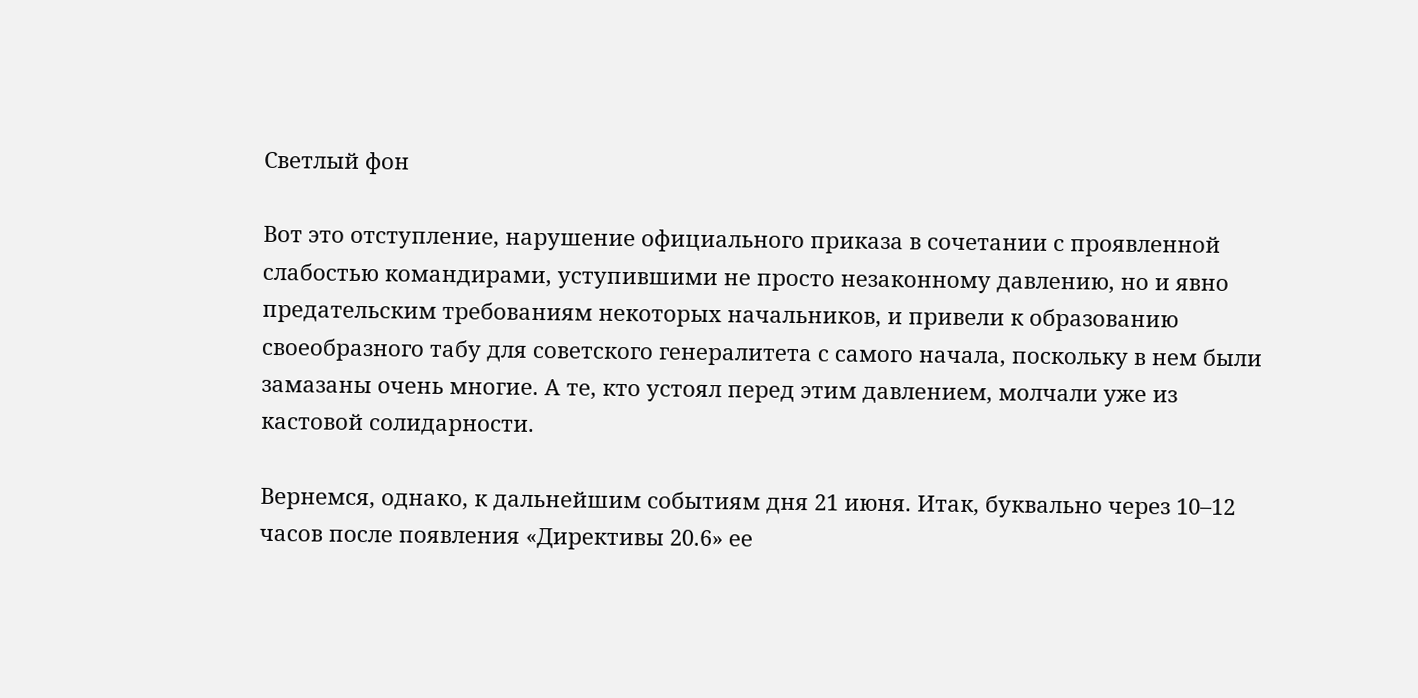Светлый фон

Вот это отступление, нарушение официального приказа в сочетании с проявленной слабостью командирами, уступившими не просто незаконному давлению, но и явно предательским требованиям некоторых начальников, и привели к образованию своеобразного табу для советского генералитета с самого начала, поскольку в нем были замазаны очень многие. А те, кто устоял перед этим давлением, молчали уже из кастовой солидарности.

Вернемся, однако, к дальнейшим событиям дня 21 июня. Итак, буквально через 10–12 часов после появления «Директивы 20.6» ее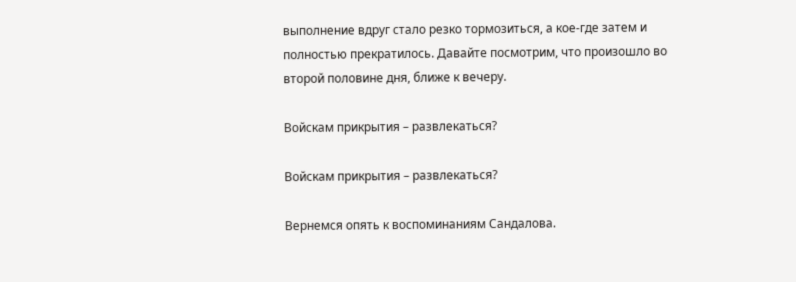выполнение вдруг стало резко тормозиться, а кое-где затем и полностью прекратилось. Давайте посмотрим, что произошло во второй половине дня, ближе к вечеру.

Войскам прикрытия – развлекаться?

Войскам прикрытия – развлекаться?

Вернемся опять к воспоминаниям Сандалова.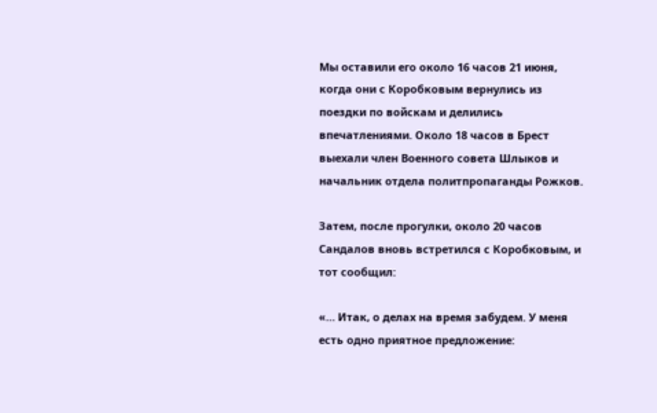Мы оставили его около 16 часов 21 июня, когда они с Коробковым вернулись из поездки по войскам и делились впечатлениями. Около 18 часов в Брест выехали член Военного совета Шлыков и начальник отдела политпропаганды Рожков.

Затем, после прогулки, около 20 часов Сандалов вновь встретился с Коробковым, и тот сообщил:

«… Итак, о делах на время забудем. У меня есть одно приятное предложение: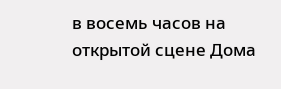в восемь часов на открытой сцене Дома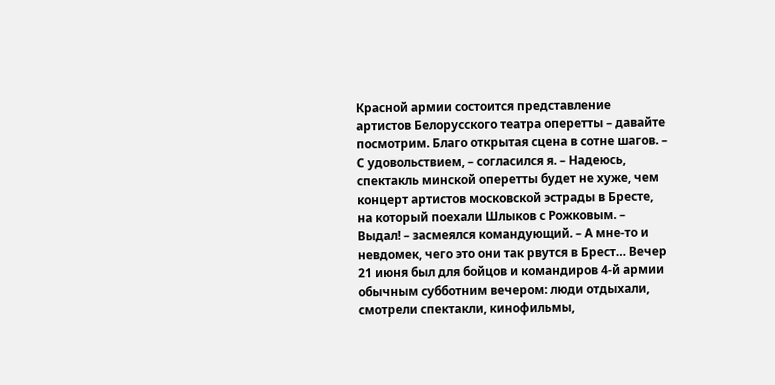Красной армии состоится представление артистов Белорусского театра оперетты – давайте посмотрим. Благо открытая сцена в сотне шагов. – С удовольствием, – согласился я. – Надеюсь, спектакль минской оперетты будет не хуже, чем концерт артистов московской эстрады в Бресте, на который поехали Шлыков с Рожковым. – Выдал! – засмеялся командующий. – А мне-то и невдомек, чего это они так рвутся в Брест… Вечер 21 июня был для бойцов и командиров 4-й армии обычным субботним вечером: люди отдыхали, смотрели спектакли, кинофильмы,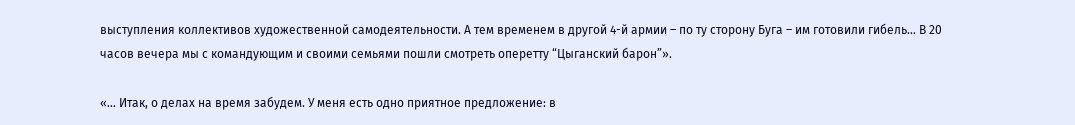выступления коллективов художественной самодеятельности. А тем временем в другой 4-й армии – по ту сторону Буга – им готовили гибель… В 20 часов вечера мы с командующим и своими семьями пошли смотреть оперетту “Цыганский барон”».

«… Итак, о делах на время забудем. У меня есть одно приятное предложение: в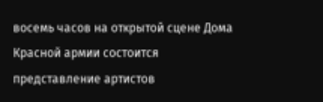восемь часов на открытой сцене Дома Красной армии состоится представление артистов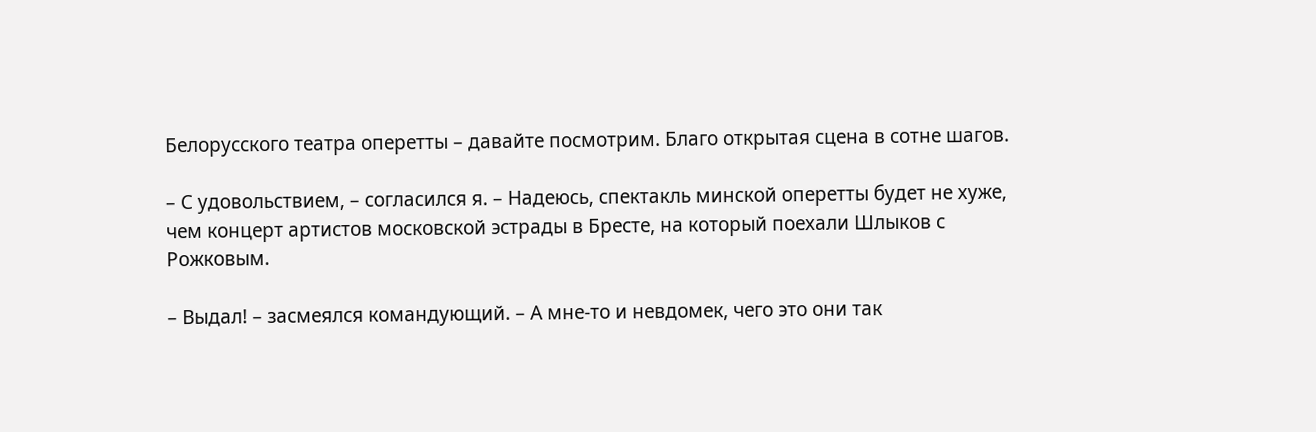Белорусского театра оперетты – давайте посмотрим. Благо открытая сцена в сотне шагов.

– С удовольствием, – согласился я. – Надеюсь, спектакль минской оперетты будет не хуже, чем концерт артистов московской эстрады в Бресте, на который поехали Шлыков с Рожковым.

– Выдал! – засмеялся командующий. – А мне-то и невдомек, чего это они так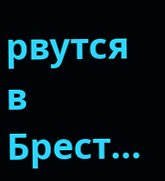рвутся в Брест…